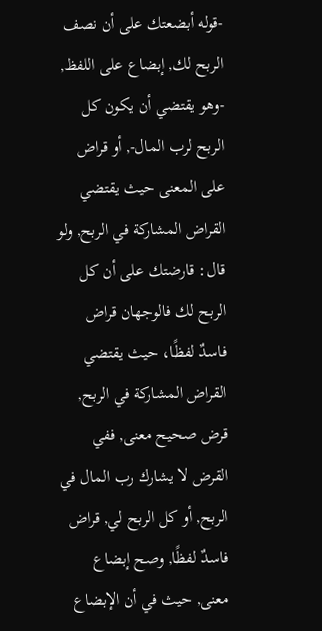-قوله أبضعتك على أن نصف الربح لك, إبضاع على اللفظ, -وهو يقتضي أن يكون كل الربح لرب المال-, أو قراض على المعنى حيث يقتضي القراض المشاركة في الربح, ولو قال: قارضتك على أن كل الربح لك فالوجهان قراض فاسدٌ لفظًا، حيث يقتضي القراض المشاركة في الربح, قرض صحيح معنى, ففي القرض لا يشارك رب المال في الربح, أو كل الربح لي, قراض فاسدٌ لفظًا, وصح إبضاع معنى, حيث في أن الإبضاع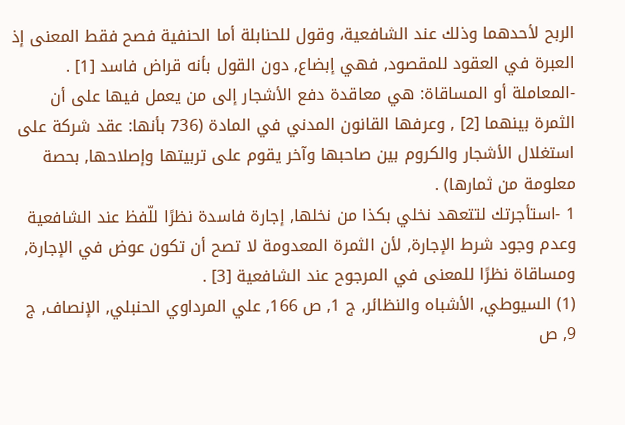الربح لأحدهما وذلك عند الشافعية، وقول للحنابلة أما الحنفية فصح فقط المعنى إذ العبرة في العقود للمقصود, فهي إبضاع, دون القول بأنه قراض فاسد [1] .
-المعاملة أو المساقاة: هي معاقدة دفع الأشجار إلى من يعمل فيها على أن الثمرة بينهما [2] , وعرفها القانون المدني في المادة (736 بأنها: عقد شركة على استغلال الأشجار والكروم بين صاحبها وآخر يقوم على تربيتها وإصلاحها, بحصة معلومة من ثمارها) .
1 -استأجرتك لتتعهد نخلي بكذا من نخلها, إجارة فاسدة نظرًا للّفظ عند الشافعية وعدم وجود شرط الإجارة, لأن الثمرة المعدومة لا تصح أن تكون عوض في الإجارة, ومساقاة نظرًا للمعنى في المرجوح عند الشافعية [3] .
(1) السيوطي, الأشباه والنظائر, ج 1, ص 166, علي المرداوي الحنبلي, الإنصاف, ج 9, ص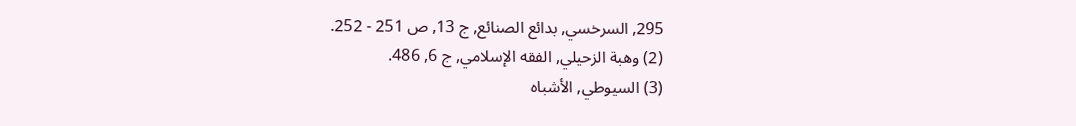295, السرخسي, بدائع الصنائع, ج 13, ص 251 - 252.
(2) وهبة الزحيلي, الفقه الإسلامي, ج 6, 486.
(3) السيوطي, الأشباه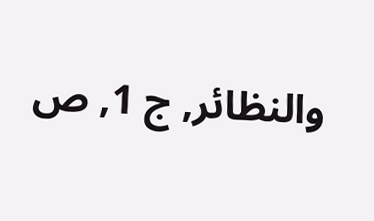والنظائر, ج 1, ص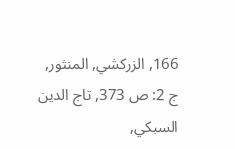166, الزركشي, المنثور, ج 2: ص 373, تاج الدين السبكي,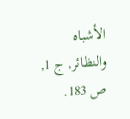الأشباه والنظائر, ج 1, ص 183.